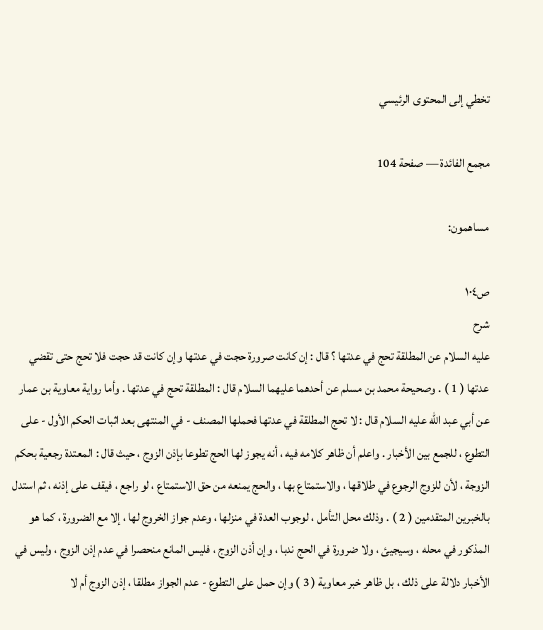تخطي إلى المحتوى الرئيسي

مجمع الفائدة — صفحة 104

مساهمون:

ص١٠٤
شرح
عليه السلام عن المطلقة تحج في عدتها ؟ قال : إن كانت صرورة حجت في عدتها وإن كانت قد حجت فلا تحج حتى تقضي عدتها ( 1 ) . وصحيحة محمد بن مسلم عن أحدهما عليهما السلام قال : المطلقة تحج في عدتها . وأما رواية معاوية بن عمار عن أبي عبد الله عليه السلام قال : لا تحج المطلقة في عدتها فحملها المصنف - في المنتهى بعد اثبات الحكم الأول - على التطوع ، للجمع بين الأخبار . واعلم أن ظاهر كلامه فيه ، أنه يجوز لها الحج تطوعا بإذن الزوج ، حيث قال : المعتدة رجعية بحكم الزوجة ، لأن للزوج الرجوع في طلاقها ، والاستمتاع بها ، والحج يمنعه من حق الاستمتاع ، لو راجع ، فيقف على إذنه ، ثم استدل بالخبرين المتقدمين ( 2 ) . وذلك محل التأمل ، لوجوب العدة في منزلها ، وعدم جواز الخروج لها ، إلا مع الضرورة ، كما هو المذكور في محله ، وسيجيئ ، ولا ضرورة في الحج ندبا ، وإن أذن الزوج ، فليس المانع منحصرا في عدم إذن الزوج ، وليس في الأخبار دلالة على ذلك ، بل ظاهر خبر معاوية ( 3 ) وإن حمل على التطوع - عدم الجواز مطلقا ، إذن الزوج أم لا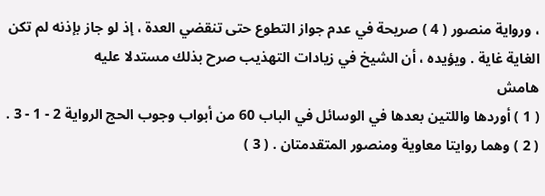، ورواية منصور ( 4 ) صريحة في عدم جواز التطوع حتى تنقضي العدة ، إذ لو جاز بإذنه لم تكن الغاية غاية . ويؤيده ، أن الشيخ في زيادات التهذيب صرح بذلك مستدلا عليه
هامش
( 1 ) أوردها واللتين بعدها في الوسائل في الباب 60 من أبواب وجوب الحج الرواية 2 - 1 - 3 . ( 2 ) وهما روايتا معاوية ومنصور المتقدمتان . ( 3 )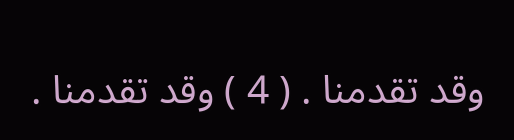وقد تقدمنا . ( 4 ) وقد تقدمنا .